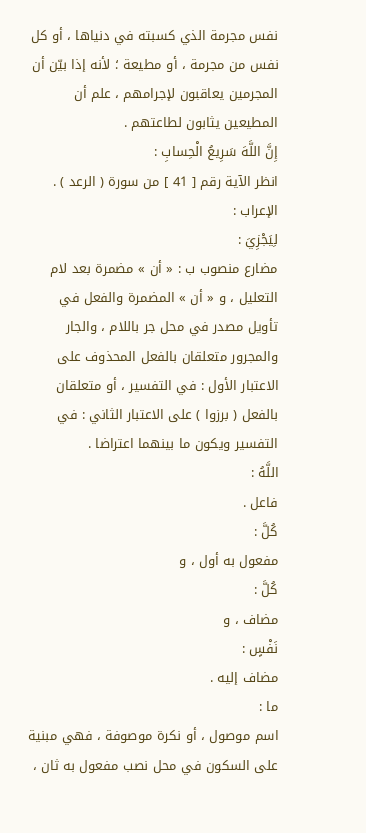نفس مجرمة الذي كسبته في دنياها ، أو كل نفس من مجرمة ، أو مطيعة ؛ لأنه إذا بيّن أن المجرمين يعاقبون لإجرامهم ، علم أن المطيعين يثابون لطاعتهم .
إِنَّ اللَّهَ سَرِيعُ الْحِسابِ :
انظر الآية رقم [ 41 ] من سورة ( الرعد ) .
الإعراب :
لِيَجْزِيَ :
مضارع منصوب ب : « أن » مضمرة بعد لام التعليل ، و « أن » المضمرة والفعل في تأويل مصدر في محل جر باللام ، والجار والمجرور متعلقان بالفعل المحذوف على الاعتبار الأول : في التفسير ، أو متعلقان بالفعل ( برزوا ) على الاعتبار الثاني : في التفسير ويكون ما بينهما اعتراضا .
اللَّهُ :
فاعل .
كُلَّ :
مفعول به أول ، و
كُلَّ :
مضاف ، و
نَفْسٍ :
مضاف إليه .
ما :
اسم موصول ، أو نكرة موصوفة ، فهي مبنية على السكون في محل نصب مفعول به ثان ،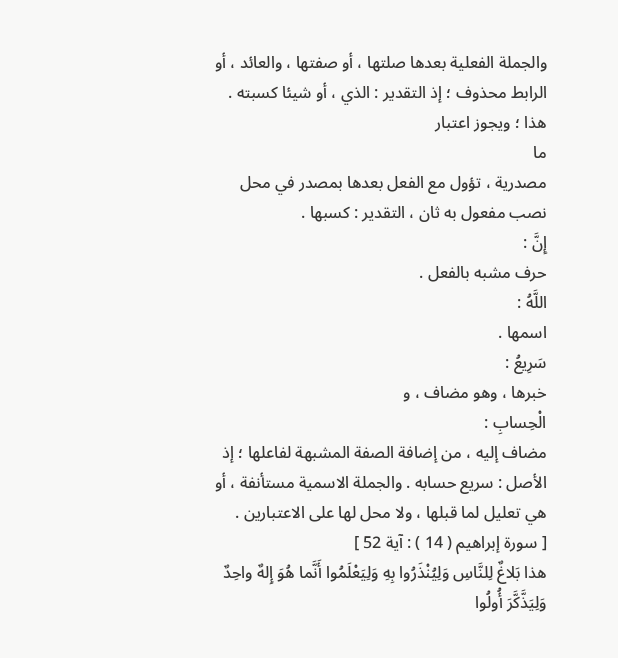والجملة الفعلية بعدها صلتها ، أو صفتها ، والعائد ، أو الرابط محذوف ؛ إذ التقدير : الذي ، أو شيئا كسبته . هذا ؛ ويجوز اعتبار
ما
مصدرية ، تؤول مع الفعل بعدها بمصدر في محل نصب مفعول به ثان ، التقدير : كسبها .
إِنَّ :
حرف مشبه بالفعل .
اللَّهُ :
اسمها .
سَرِيعُ :
خبرها ، وهو مضاف ، و
الْحِسابِ :
مضاف إليه ، من إضافة الصفة المشبهة لفاعلها ؛ إذ الأصل : سريع حسابه . والجملة الاسمية مستأنفة ، أو هي تعليل لما قبلها ، ولا محل لها على الاعتبارين .
[ سورة إبراهيم ( 14 ) : آية 52 ]
هذا بَلاغٌ لِلنَّاسِ وَلِيُنْذَرُوا بِهِ وَلِيَعْلَمُوا أَنَّما هُوَ إِلهٌ واحِدٌ وَلِيَذَّكَّرَ أُولُوا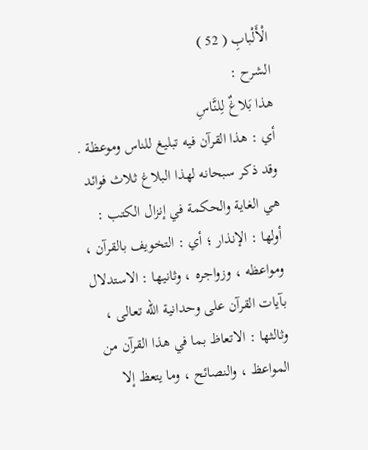الْأَلْبابِ ( 52 )
الشرح :
هذا بَلاغٌ لِلنَّاسِ
أي : هذا القرآن فيه تبليغ للناس وموعظة . وقد ذكر سبحانه لهذا البلاغ ثلاث فوائد هي الغاية والحكمة في إنزال الكتب : أولها : الإنذار ؛ أي : التخويف بالقرآن ، ومواعظه ، وزواجره ، وثانيها : الاستدلال بآيات القرآن على وحدانية اللّه تعالى ، وثالثها : الاتعاظ بما في هذا القرآن من المواعظ ، والنصائح ، وما يتعظ إلا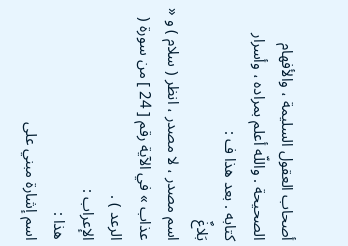أصحاب العقول السليمة ، والأفهام الصحيحة . واللّه أعلم بمراده ، وأسرار كتابه . بعد هذا ف :
بَلاغٌ
اسم مصدر ، لا مصدر ، انظر ( سلام ) و « عذاب » في الآية رقم [ 24 ] من سورة ( الرعد ) .
الإعراب :
هذا :
اسم إشارة مبني على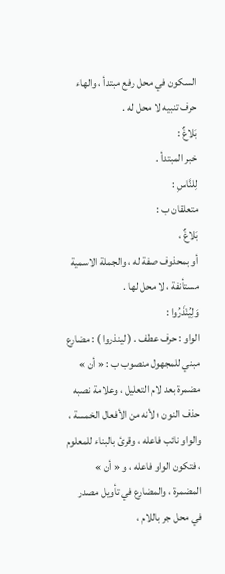السكون في محل رفع مبتدأ ، والهاء حرف تنبيه لا محل له .
بَلاغٌ :
خبر المبتدأ .
لِلنَّاسِ :
متعلقان ب :
بَلاغٌ ،
أو بمحذوف صفة له ، والجملة الاسمية مستأنفة ، لا محل لها .
وَلِيُنْذَرُوا :
الواو : حرف عطف . ( لينذروا ) : مضارع مبني للمجهول منصوب ب : « أن » مضمرة بعد لام التعليل ، وعلامة نصبه حذف النون ؛ لأنه من الأفعال الخمسة ، والواو نائب فاعله ، وقرئ بالبناء للمعلوم ، فتكون الواو فاعله ، و « أن » المضمرة ، والمضارع في تأويل مصدر في محل جر باللام ،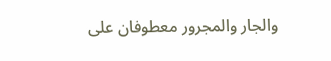والجار والمجرور معطوفان على